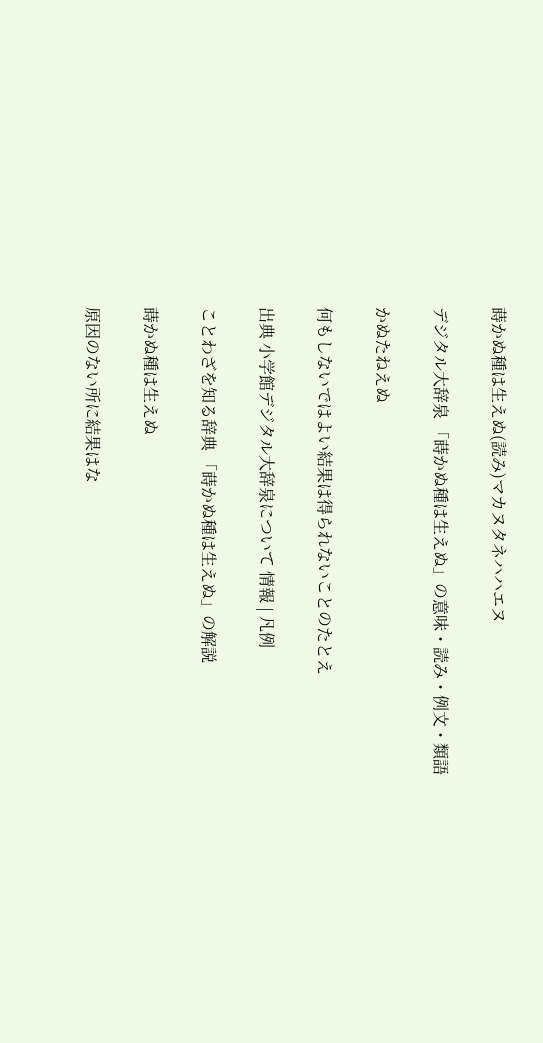蒔かぬ種は生えぬ(読み)マカヌタネハハエヌ

デジタル大辞泉 「蒔かぬ種は生えぬ」の意味・読み・例文・類語

かぬたねえぬ

何もしないではよい結果は得られないことのたとえ

出典 小学館デジタル大辞泉について 情報 | 凡例

ことわざを知る辞典 「蒔かぬ種は生えぬ」の解説

蒔かぬ種は生えぬ

原因のない所に結果はな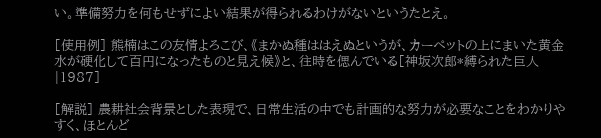い。準備努力を何もせずによい結果が得られるわけがないというたとえ。

[使用例] 熊楠はこの友情よろこび、《まかぬ種ははえぬというが、カーペットの上にまいた黄金水が硬化して百円になったものと見え候》と、往時を偲んでいる[神坂次郎*縛られた巨人|1987]

[解説] 農耕社会背景とした表現で、日常生活の中でも計画的な努力が必要なことをわかりやすく、ほとんど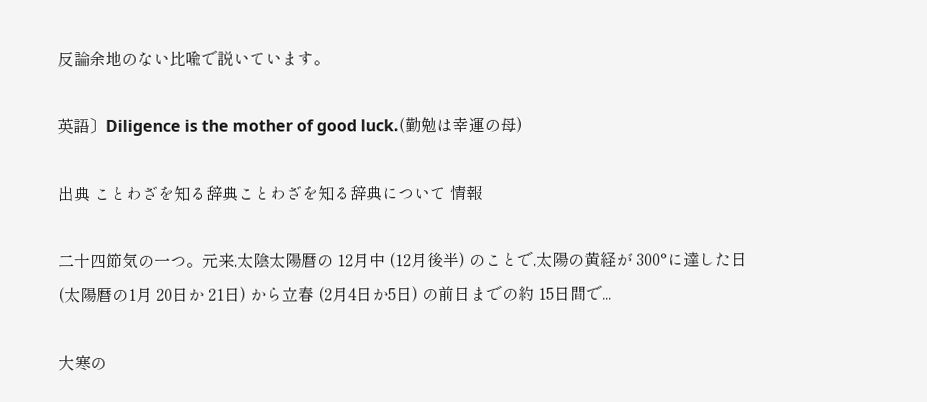反論余地のない比喩で説いています。

英語〕Diligence is the mother of good luck.(勤勉は幸運の母)

出典 ことわざを知る辞典ことわざを知る辞典について 情報

二十四節気の一つ。元来,太陰太陽暦の 12月中 (12月後半) のことで,太陽の黄経が 300°に達した日 (太陽暦の1月 20日か 21日) から立春 (2月4日か5日) の前日までの約 15日間で...

大寒の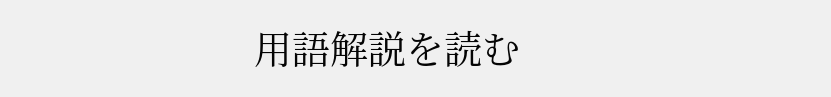用語解説を読む